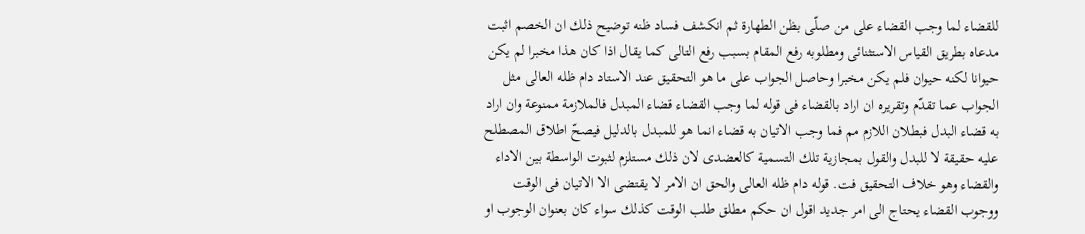للقضاء لما وجب القضاء على من صلّى بظن الطهارة ثم انكشف فساد ظنه توضيح ذلك ان الخصم اثبت مدعاه بطريق القياس الاستثنائى ومطلوبه رفع المقام بسبب رفع التالى كما يقال اذا كان هذا مخبرا لم يكن حيوانا لكنه حيوان فلم يكن مخبرا وحاصل الجواب على ما هو التحقيق عند الاستاد دام ظله العالى مثل الجواب عما تقدّم وتقريره ان اراد بالقضاء فى قوله لما وجب القضاء قضاء المبدل فالملازمة ممنوعة وان اراد به قضاء البدل فبطلان اللازم مم فما وجب الاتيان به قضاء انما هو للمبدل بالدليل فيصحّ اطلاق المصطلح عليه حقيقة لا للبدل والقول بمجازية تلك التسمية كالعضدى لان ذلك مستلزم لثبوت الواسطة بين الاداء والقضاء وهو خلاف التحقيق فت. قوله دام ظله العالى والحق ان الامر لا يقتضى الا الاتيان فى الوقت ووجوب القضاء يحتاج الى امر جديد اقول ان حكم مطلق طلب الوقت كذلك سواء كان بعنوان الوجوب او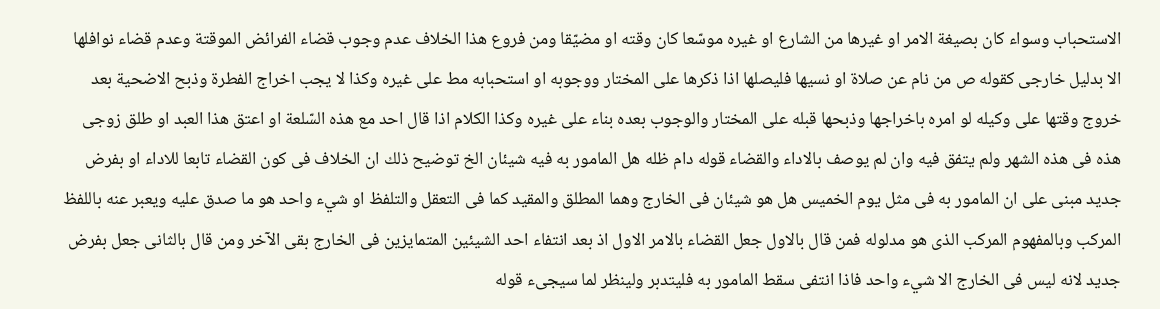الاستحباب وسواء كان بصيغة الامر او غيرها من الشارع او غيره موسّعا كان وقته او مضيّقا ومن فروع هذا الخلاف عدم وجوب قضاء الفرائض الموقتة وعدم قضاء نوافلها الا بدليل خارجى كقوله ص من نام عن صلاة او نسيها فليصلها اذا ذكرها على المختار ووجوبه او استحبابه مط على غيره وكذا لا يجب اخراج الفطرة وذبح الاضحية بعد خروج وقتها على وكيله لو امره باخراجها وذبحها قبله على المختار والوجوب بعده بناء على غيره وكذا الكلام اذا قال احد مع هذه السّلعة او اعتق هذا العبد او طلق زوجى هذه فى هذه الشهر ولم يتفق فيه وان لم يوصف بالاداء والقضاء قوله دام ظله هل المامور به فيه شيئان الخ توضيح ذلك ان الخلاف فى كون القضاء تابعا للاداء او بفرض جديد مبنى على ان المامور به فى مثل يوم الخميس هل هو شيئان فى الخارج وهما المطلق والمقيد كما فى التعقل والتلفظ او شيء واحد هو ما صدق عليه ويعبر عنه باللفظ المركب وبالمفهوم المركب الذى هو مدلوله فمن قال بالاول جعل القضاء بالامر الاول اذ بعد انتفاء احد الشيئين المتمايزين فى الخارج بقى الآخر ومن قال بالثانى جعل بفرض جديد لانه ليس فى الخارج الا شيء واحد فاذا انتفى سقط المامور به فليتدبر ولينظر لما سيجىء قوله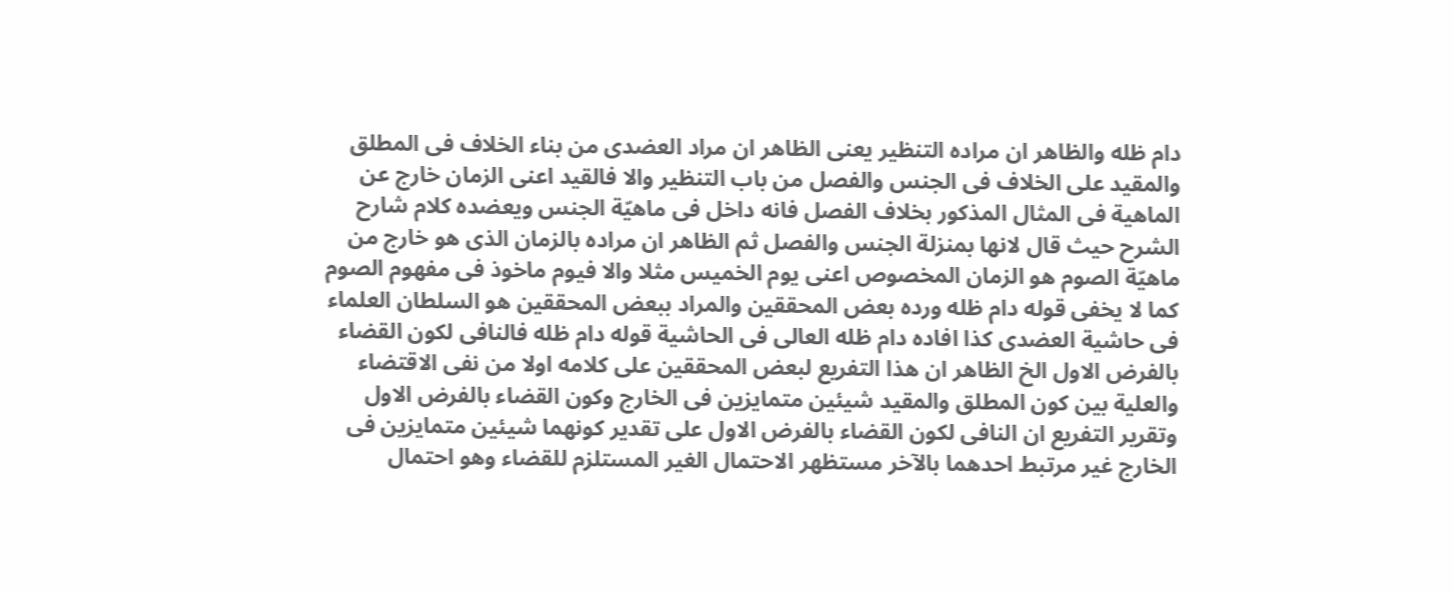دام ظله والظاهر ان مراده التنظير يعنى الظاهر ان مراد العضدى من بناء الخلاف فى المطلق والمقيد على الخلاف فى الجنس والفصل من باب التنظير والا فالقيد اعنى الزمان خارج عن الماهية فى المثال المذكور بخلاف الفصل فانه داخل فى ماهيّة الجنس ويعضده كلام شارح الشرح حيث قال لانها بمنزلة الجنس والفصل ثم الظاهر ان مراده بالزمان الذى هو خارج من ماهيّة الصوم هو الزمان المخصوص اعنى يوم الخميس مثلا والا فيوم ماخوذ فى مفهوم الصوم كما لا يخفى قوله دام ظله ورده بعض المحققين والمراد ببعض المحققين هو السلطان العلماء فى حاشية العضدى كذا افاده دام ظله العالى فى الحاشية قوله دام ظله فالنافى لكون القضاء بالفرض الاول الخ الظاهر ان هذا التفريع لبعض المحققين على كلامه اولا من نفى الاقتضاء والعلية بين كون المطلق والمقيد شيئين متمايزين فى الخارج وكون القضاء بالفرض الاول وتقرير التفريع ان النافى لكون القضاء بالفرض الاول على تقدير كونهما شيئين متمايزين فى الخارج غير مرتبط احدهما بالآخر مستظهر الاحتمال الغير المستلزم للقضاء وهو احتمال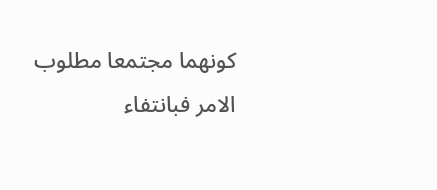كونهما مجتمعا مطلوب الامر فبانتفاء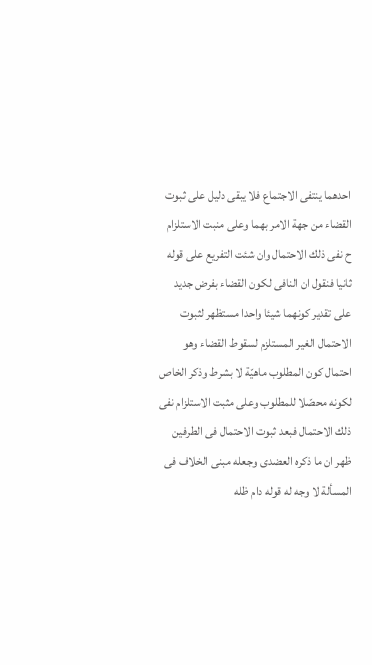احدهما ينتفى الاجتماع فلا يبقى دليل على ثبوت القضاء من جهة الامر بهما وعلى منبت الاستلزام ح نفى ذلك الاحتمال وان شئت التفريع على قوله ثانيا فنقول ان النافى لكون القضاء بفرض جديد على تقدير كونهما شيئا واحدا مستظهر لثبوت الاحتمال الغير المستلزم لسقوط القضاء وهو احتمال كون المطلوب ماهيّة لا بشرط وذكر الخاص لكونه محصّلا للمطلوب وعلى مثبت الاستلزام نفى ذلك الاحتمال فبعد ثبوت الاحتمال فى الطرفين ظهر ان ما ذكره العضدى وجعله مبنى الخلاف فى المسألة لا وجه له قوله دام ظله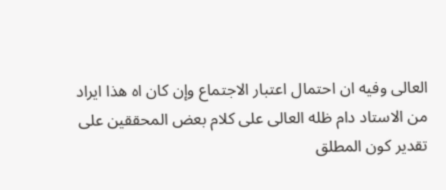العالى وفيه ان احتمال اعتبار الاجتماع وإن كان اه هذا ايراد من الاستاد دام ظله العالى على كلام بعض المحققين على تقدير كون المطلق